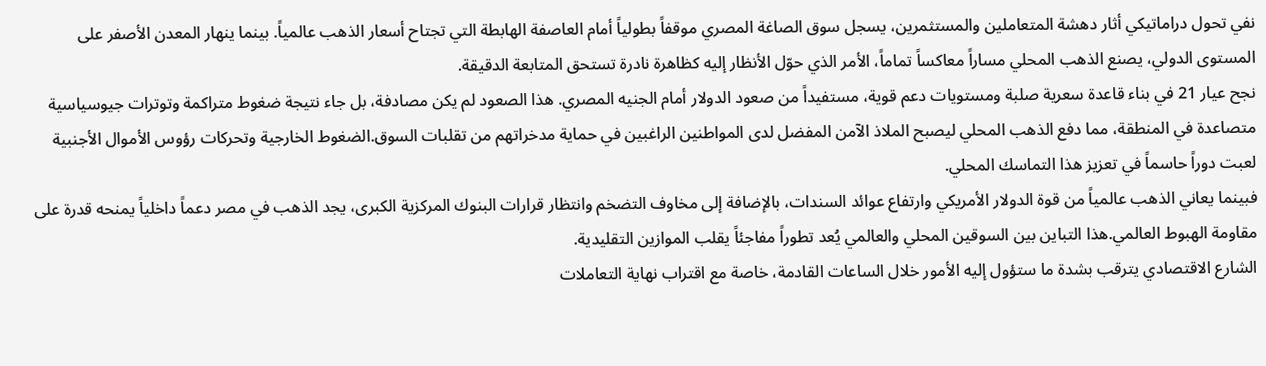نفي تحول دراماتيكي أثار دهشة المتعاملين والمستثمرين، يسجل سوق الصاغة المصري موقفاً بطولياً أمام العاصفة الهابطة التي تجتاح أسعار الذهب عالمياً. بينما ينهار المعدن الأصفر على المستوى الدولي، يصنع الذهب المحلي مساراً معاكساً تماماً، الأمر الذي حوّل الأنظار إليه كظاهرة نادرة تستحق المتابعة الدقيقة.
نجح عيار 21 في بناء قاعدة سعرية صلبة ومستويات دعم قوية، مستفيداً من صعود الدولار أمام الجنيه المصري. هذا الصعود لم يكن مصادفة، بل جاء نتيجة ضغوط متراكمة وتوترات جيوسياسية متصاعدة في المنطقة، مما دفع الذهب المحلي ليصبح الملاذ الآمن المفضل لدى المواطنين الراغبين في حماية مدخراتهم من تقلبات السوق.الضغوط الخارجية وتحركات رؤوس الأموال الأجنبية لعبت دوراً حاسماً في تعزيز هذا التماسك المحلي.
فبينما يعاني الذهب عالمياً من قوة الدولار الأمريكي وارتفاع عوائد السندات، بالإضافة إلى مخاوف التضخم وانتظار قرارات البنوك المركزية الكبرى، يجد الذهب في مصر دعماً داخلياً يمنحه قدرة على مقاومة الهبوط العالمي.هذا التباين بين السوقين المحلي والعالمي يُعد تطوراً مفاجئاً يقلب الموازين التقليدية.
الشارع الاقتصادي يترقب بشدة ما ستؤول إليه الأمور خلال الساعات القادمة، خاصة مع اقتراب نهاية التعاملات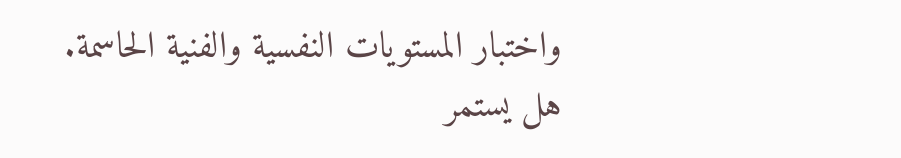واختبار المستويات النفسية والفنية الحاسمة.
هل يستمر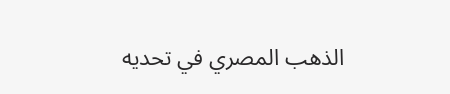الذهب المصري في تحديه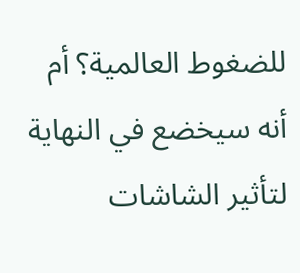للضغوط العالمية؟ أم أنه سيخضع في النهاية لتأثير الشاشات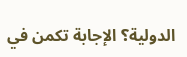الدولية؟ الإجابة تكمن في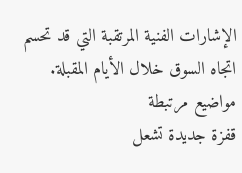الإشارات الفنية المرتقبة التي قد تحسم اتجاه السوق خلال الأيام المقبلة.
مواضيع مرتبطة
قفزة جديدة تشعل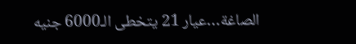الصاغة…عيار 21 يتخطى الـ6000 جنيه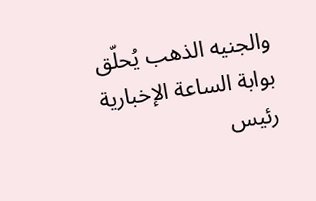والجنيه الذهب يُحلّق
بوابة الساعة الإخبارية رئيس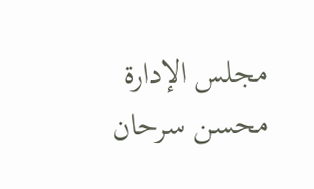مجلس الإدارة محسن سرحان